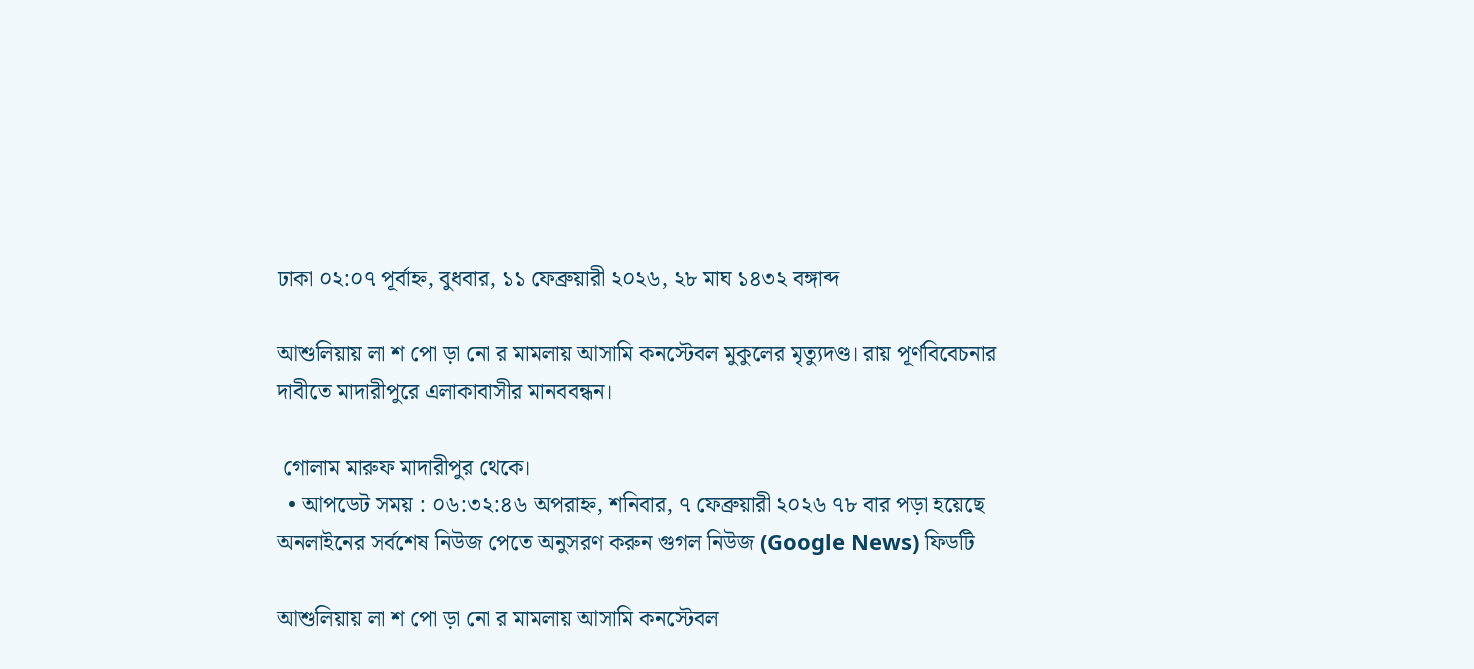ঢাকা ০২:০৭ পূর্বাহ্ন, বুধবার, ১১ ফেব্রুয়ারী ২০২৬, ২৮ মাঘ ১৪৩২ বঙ্গাব্দ

আশুলিয়ায় লা শ পো ড়া নো র মামলায় আসামি কনস্টেবল মুকুলের মৃত্যুদণ্ড। রায় পূর্ণবিবেচনার দাবীতে মাদারীপুরে এলাকাবাসীর মানববন্ধন।

 গোলাম মারুফ মাদারীপুর থেকে।
  • আপডেট সময় : ০৬:৩২:৪৬ অপরাহ্ন, শনিবার, ৭ ফেব্রুয়ারী ২০২৬ ৭৮ বার পড়া হয়েছে
অনলাইনের সর্বশেষ নিউজ পেতে অনুসরণ করুন গুগল নিউজ (Google News) ফিডটি

আশুলিয়ায় লা শ পো ড়া নো র মামলায় আসামি কনস্টেবল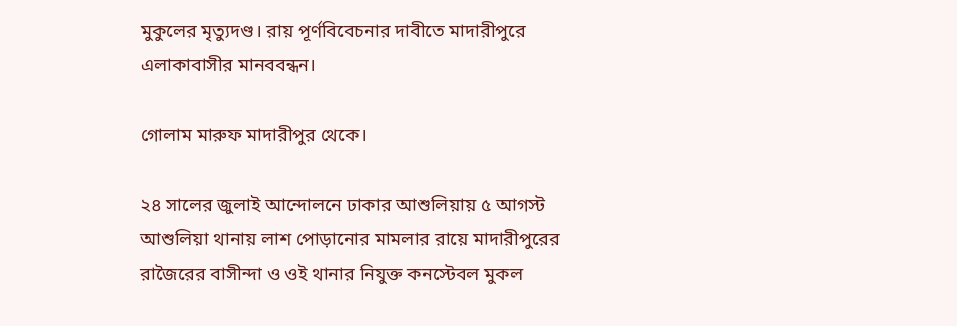মুকুলের মৃত্যুদণ্ড। রায় পূর্ণবিবেচনার দাবীতে মাদারীপুরে এলাকাবাসীর মানববন্ধন।

গোলাম মারুফ মাদারীপুর থেকে।

২৪ সালের জুলাই আন্দোলনে ঢাকার আশুলিয়ায় ৫ আগস্ট আশুলিয়া থানায় লাশ পোড়ানোর মামলার রায়ে মাদারীপুরের রাজৈরের বাসীন্দা ও ওই থানার নিযুক্ত কনস্টেবল মুকল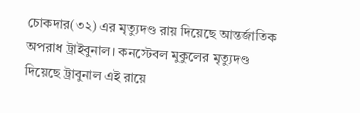চোকদার(৩২) এর মৃত্যুদণ্ড রায় দিয়েছে আন্তর্জাতিক অপরাধ ট্রাইবুনাল। কনস্টেবল মুকুলের মৃত্যুদণ্ড দিয়েছে ট্রাবুনাল এই রায়ে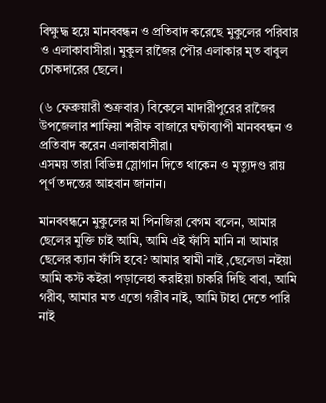বিক্ষুদ্ধ হয়ে মানববন্ধন ও প্রতিবাদ করেছে মুকুলের পরিবার ও এলাকাবাসীরা। মুকুল রাজৈর পৌর এলাকার মৃত বাবুল চোকদারের ছেলে।

(৬ ফেব্রুয়ারী শুক্রবার) বিকেলে মাদারীপুরের রাজৈর উপজেলার শাফিয়া শরীফ বাজারে ঘন্টাব্যাপী মানববন্ধন ও প্রতিবাদ করেন এলাকাবাসীরা।
এসময় তারা বিভিন্ন স্লোগান দিতে থাকেন ও মৃত্যুদণ্ড রায় পূর্ণ তদন্তের আহবান জানান।

মানববন্ধনে মুকুলের মা পিনজিরা বেগম বলেন, আমার ছেলের মুক্তি চাই আমি, আমি এই ফাঁসি মানি না আমার ছেলের ক্যান ফাঁসি হবে? আমার স্বামী নাই ,ছেলেডা নইয়া আমি কস্ট কইরা পড়ালেহা করাইয়া চাকরি দিছি বাবা, আমি গরীব, আমার মত এতো গরীব নাই, আমি টাহা দেতে পারি নাই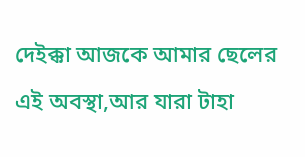দেইক্কা আজকে আমার ছেলের এই অবস্থা,আর যারা টাহা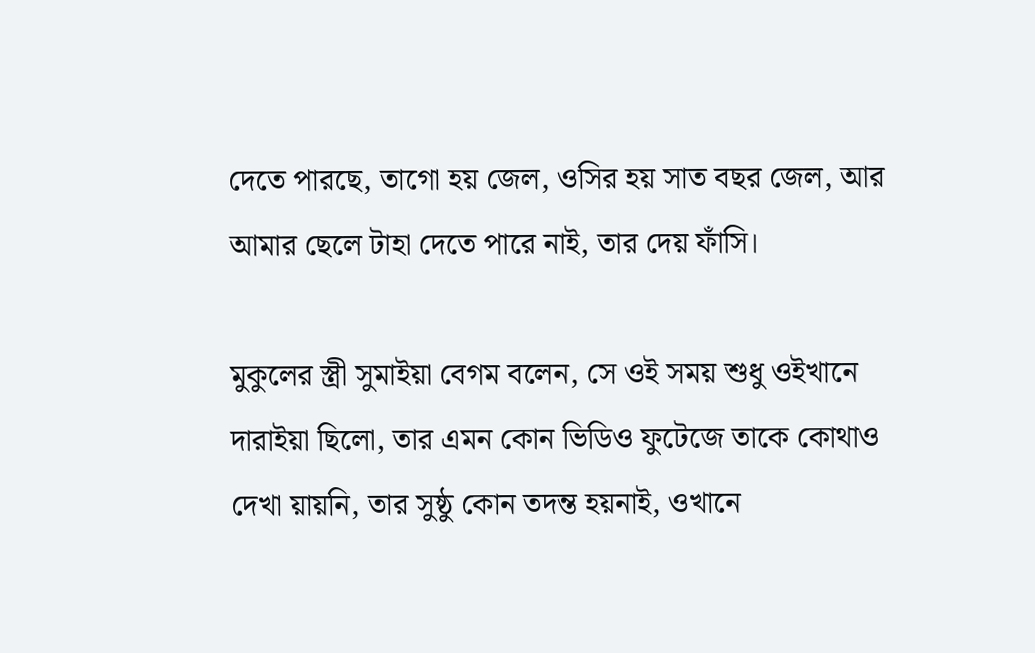দেতে পারছে, তাগো হয় জেল, ওসির হয় সাত বছর জেল, আর আমার ছেলে টাহা দেতে পারে নাই, তার দেয় ফাঁসি।

মুকুলের স্ত্রী সুমাইয়া বেগম বলেন, সে ওই সময় শুধু ওইখানে দারাইয়া ছিলো, তার এমন কোন ভিডিও ফুটেজে তাকে কোথাও দেখা য়ায়নি, তার সুষ্ঠু কোন তদন্ত হয়নাই, ওখানে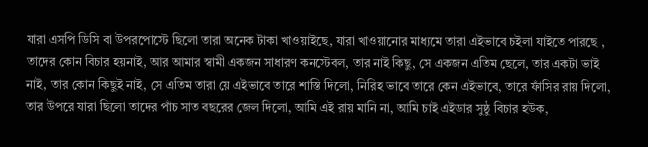যারা এসপি ডিসি বা উপরপোস্টে ছিলো তারা অনেক টাকা খাওয়াইছে, যারা খাওয়ানোর মাধ্যমে তারা এইভাবে চইলা যাইতে পারছে , তাদের কোন বিচার হয়নাই, আর আমার স্বামী একজন সাধারণ কনস্টেবল, তার নাই কিছু, সে একজন এতিম ছেলে, তার একটা ভাই নাই, তার কোন কিছুই নাই, সে এতিম তারা য়ে এইভাবে তারে শাস্তি দিলো, নিরিহ ভাবে তারে কেন এইভাবে, তারে ফাঁসির রায় দিলো, তার উপরে যারা ছিলো তাদের পাঁচ সাত বছরের জেল দিলো, আমি এই রায় মানি না, আমি চাই এইডার সুষ্ঠু বিচার হউক,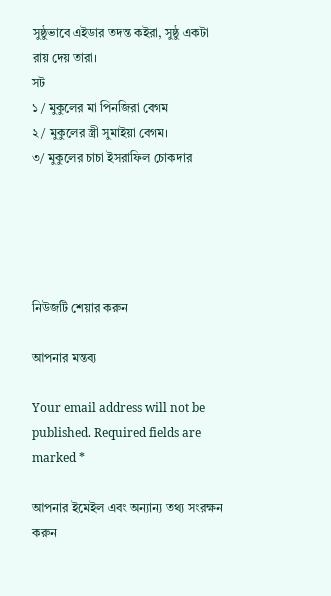সুষ্ঠুভাবে এইডার তদন্ত কইরা, সুষ্ঠু একটা রায় দেয় তারা।
সট
১ / মুকুলের মা পিনজিরা বেগম
২/ মুকুলের স্ত্রী সুমাইয়া বেগম।
৩/ মুকুলের চাচা ইসরাফিল চোকদার





নিউজটি শেয়ার করুন

আপনার মন্তব্য

Your email address will not be published. Required fields are marked *

আপনার ইমেইল এবং অন্যান্য তথ্য সংরক্ষন করুন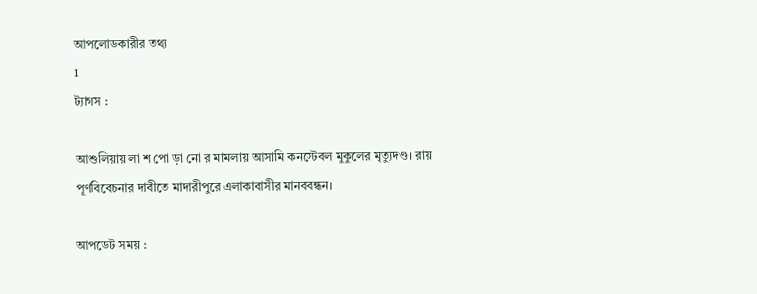আপলোডকারীর তথ্য
1
ট্যাগস :

আশুলিয়ায় লা শ পো ড়া নো র মামলায় আসামি কনস্টেবল মুকুলের মৃত্যুদণ্ড। রায় পূর্ণবিবেচনার দাবীতে মাদারীপুরে এলাকাবাসীর মানববন্ধন।

আপডেট সময় :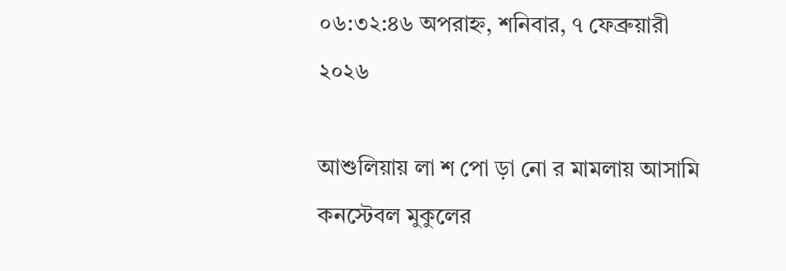০৬:৩২:৪৬ অপরাহ্ন, শনিবার, ৭ ফেব্রুয়ারী ২০২৬

আশুলিয়ায় লা শ পো ড়া নো র মামলায় আসামি কনস্টেবল মুকুলের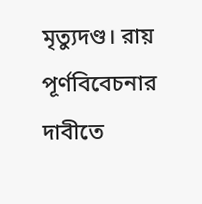মৃত্যুদণ্ড। রায় পূর্ণবিবেচনার দাবীতে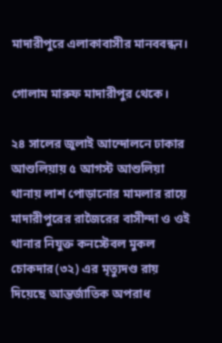মাদারীপুরে এলাকাবাসীর মানববন্ধন।

গোলাম মারুফ মাদারীপুর থেকে।

২৪ সালের জুলাই আন্দোলনে ঢাকার আশুলিয়ায় ৫ আগস্ট আশুলিয়া থানায় লাশ পোড়ানোর মামলার রায়ে মাদারীপুরের রাজৈরের বাসীন্দা ও ওই থানার নিযুক্ত কনস্টেবল মুকল চোকদার(৩২) এর মৃত্যুদণ্ড রায় দিয়েছে আন্তর্জাতিক অপরাধ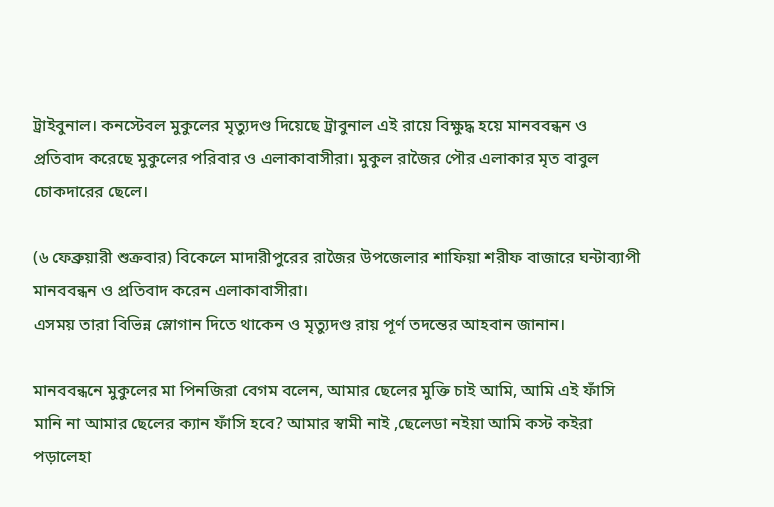ট্রাইবুনাল। কনস্টেবল মুকুলের মৃত্যুদণ্ড দিয়েছে ট্রাবুনাল এই রায়ে বিক্ষুদ্ধ হয়ে মানববন্ধন ও প্রতিবাদ করেছে মুকুলের পরিবার ও এলাকাবাসীরা। মুকুল রাজৈর পৌর এলাকার মৃত বাবুল চোকদারের ছেলে।

(৬ ফেব্রুয়ারী শুক্রবার) বিকেলে মাদারীপুরের রাজৈর উপজেলার শাফিয়া শরীফ বাজারে ঘন্টাব্যাপী মানববন্ধন ও প্রতিবাদ করেন এলাকাবাসীরা।
এসময় তারা বিভিন্ন স্লোগান দিতে থাকেন ও মৃত্যুদণ্ড রায় পূর্ণ তদন্তের আহবান জানান।

মানববন্ধনে মুকুলের মা পিনজিরা বেগম বলেন, আমার ছেলের মুক্তি চাই আমি, আমি এই ফাঁসি মানি না আমার ছেলের ক্যান ফাঁসি হবে? আমার স্বামী নাই ,ছেলেডা নইয়া আমি কস্ট কইরা পড়ালেহা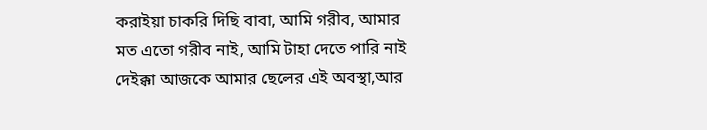করাইয়া চাকরি দিছি বাবা, আমি গরীব, আমার মত এতো গরীব নাই, আমি টাহা দেতে পারি নাই দেইক্কা আজকে আমার ছেলের এই অবস্থা,আর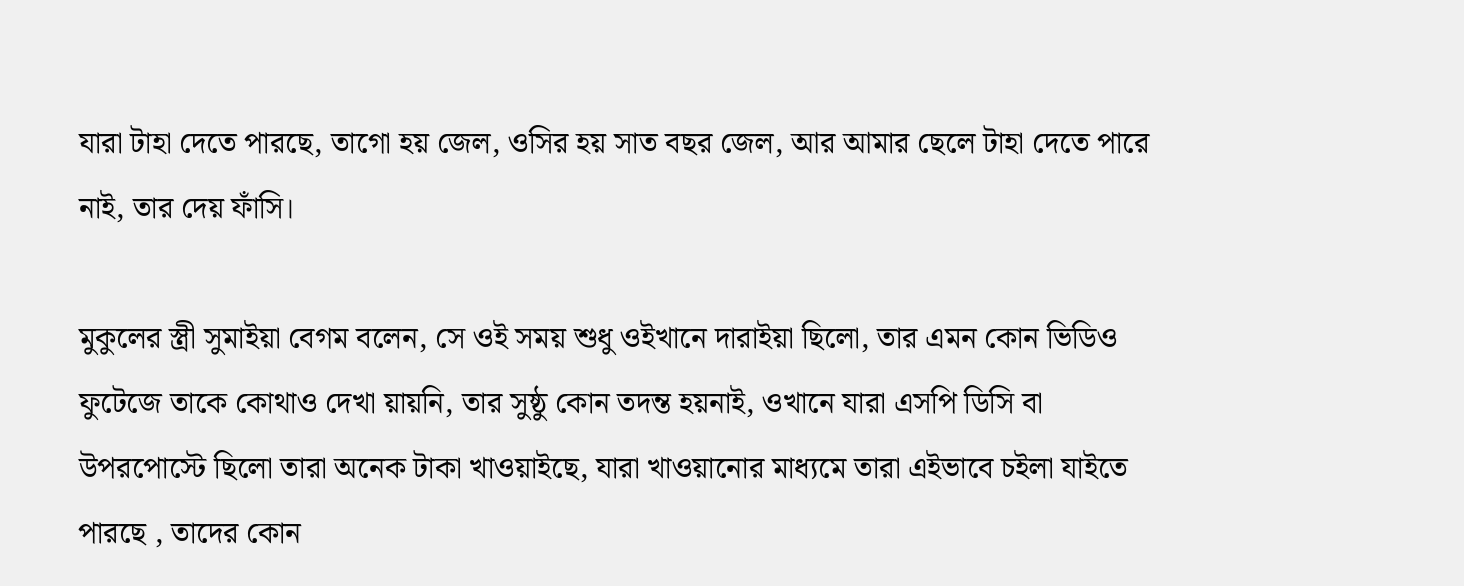যারা টাহা দেতে পারছে, তাগো হয় জেল, ওসির হয় সাত বছর জেল, আর আমার ছেলে টাহা দেতে পারে নাই, তার দেয় ফাঁসি।

মুকুলের স্ত্রী সুমাইয়া বেগম বলেন, সে ওই সময় শুধু ওইখানে দারাইয়া ছিলো, তার এমন কোন ভিডিও ফুটেজে তাকে কোথাও দেখা য়ায়নি, তার সুষ্ঠু কোন তদন্ত হয়নাই, ওখানে যারা এসপি ডিসি বা উপরপোস্টে ছিলো তারা অনেক টাকা খাওয়াইছে, যারা খাওয়ানোর মাধ্যমে তারা এইভাবে চইলা যাইতে পারছে , তাদের কোন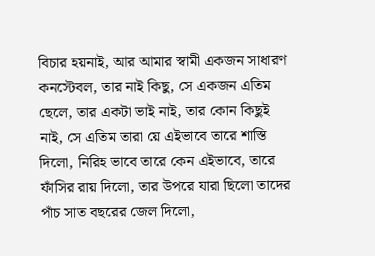বিচার হয়নাই, আর আমার স্বামী একজন সাধারণ কনস্টেবল, তার নাই কিছু, সে একজন এতিম ছেলে, তার একটা ভাই নাই, তার কোন কিছুই নাই, সে এতিম তারা য়ে এইভাবে তারে শাস্তি দিলো, নিরিহ ভাবে তারে কেন এইভাবে, তারে ফাঁসির রায় দিলো, তার উপরে যারা ছিলো তাদের পাঁচ সাত বছরের জেল দিলো,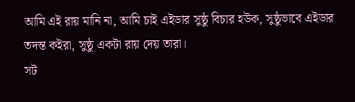আমি এই রায় মানি না, আমি চাই এইডার সুষ্ঠু বিচার হউক, সুষ্ঠুভাবে এইডার তদন্ত কইরা, সুষ্ঠু একটা রায় দেয় তারা।
সট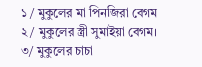১ / মুকুলের মা পিনজিরা বেগম
২/ মুকুলের স্ত্রী সুমাইয়া বেগম।
৩/ মুকুলের চাচা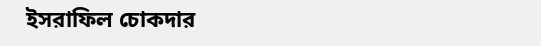ইসরাফিল চোকদার